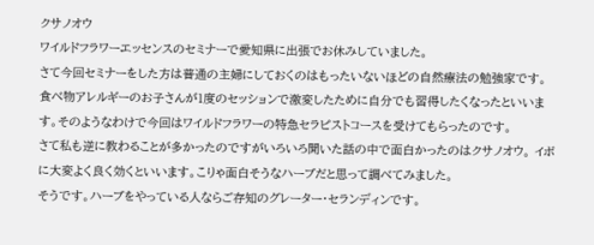クサノオウ
ワイルドフラワーエッセンスのセミナーで愛知県に出張でお休みしていました。
さて今回セミナーをした方は普通の主婦にしておくのはもったいないほどの自然療法の勉強家です。食べ物アレルギーのお子さんが1度のセッションで激変したために自分でも習得したくなったといいます。そのようなわけで今回はワイルドフラワーの特急セラピストコースを受けてもらったのです。
さて私も逆に教わることが多かったのですがいろいろ聞いた話の中で面白かったのはクサノオウ。 イボに大変よく良く効くといいます。こりゃ面白そうなハーブだと思って調べてみました。
そうです。ハーブをやっている人ならご存知のグレーター・セランディンです。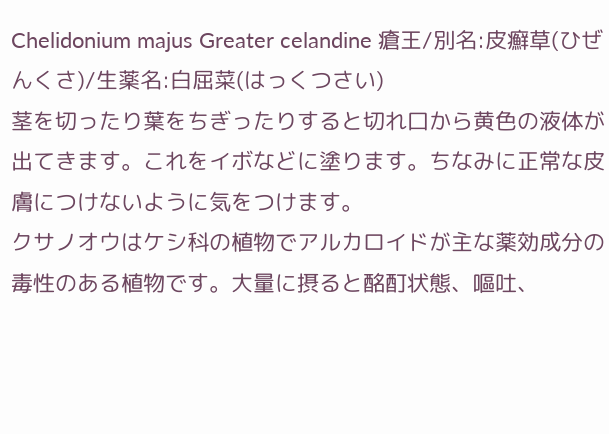Chelidonium majus Greater celandine 瘡王/別名:皮癬草(ひぜんくさ)/生薬名:白屈菜(はっくつさい)
茎を切ったり葉をちぎったりすると切れ口から黄色の液体が出てきます。これをイボなどに塗ります。ちなみに正常な皮膚につけないように気をつけます。
クサノオウはケシ科の植物でアルカロイドが主な薬効成分の毒性のある植物です。大量に摂ると酩酊状態、嘔吐、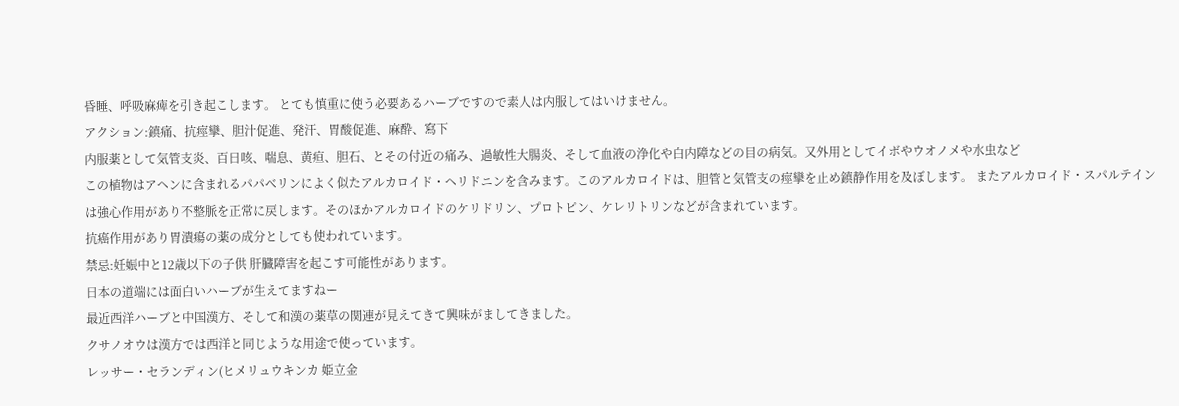昏睡、呼吸麻痺を引き起こします。 とても慎重に使う必要あるハーブですので素人は内服してはいけません。
アクション:鎮痛、抗痙攣、胆汁促進、発汗、胃酸促進、麻酔、寫下
内服薬として気管支炎、百日咳、喘息、黄疸、胆石、とその付近の痛み、過敏性大腸炎、そして血液の浄化や白内障などの目の病気。又外用としてイボやウオノメや水虫など
この植物はアヘンに含まれるパパベリンによく似たアルカロイド・ヘリドニンを含みます。このアルカロイドは、胆管と気管支の痙攣を止め鎮静作用を及ぼします。 またアルカロイド・スパルテインは強心作用があり不整脈を正常に戻します。そのほかアルカロイドのケリドリン、プロトピン、ケレリトリンなどが含まれています。
抗癌作用があり胃潰瘍の薬の成分としても使われています。
禁忌:妊娠中と12歳以下の子供 肝臓障害を起こす可能性があります。
日本の道端には面白いハーブが生えてますねー
最近西洋ハーブと中国漢方、そして和漢の薬草の関連が見えてきて興味がましてきました。
クサノオウは漢方では西洋と同じような用途で使っています。
レッサー・セランディン(ヒメリュウキンカ 姫立金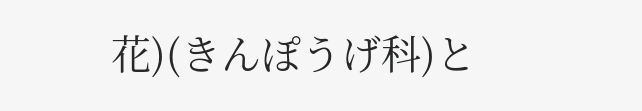花)(きんぽうげ科)と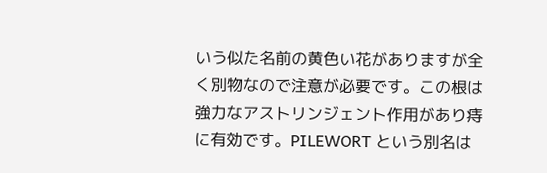いう似た名前の黄色い花がありますが全く別物なので注意が必要です。この根は強力なアストリンジェント作用があり痔に有効です。PILEWORT という別名は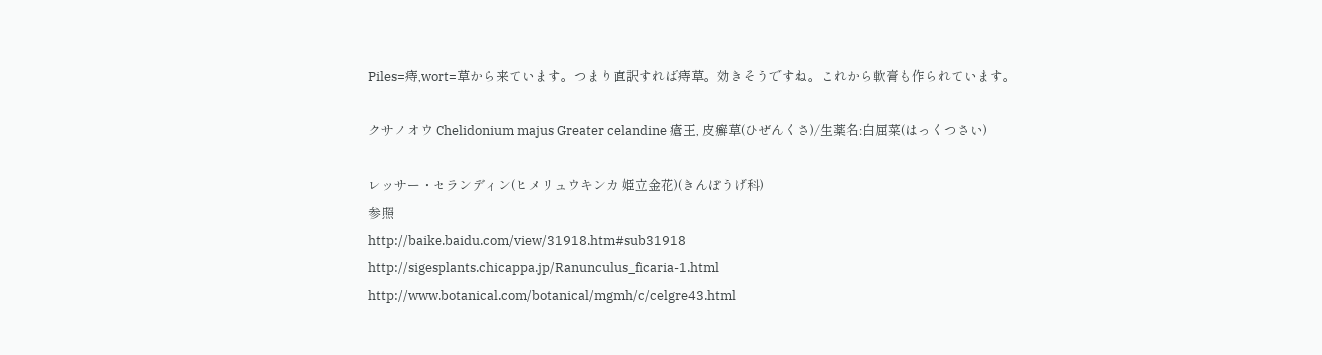Piles=痔,wort=草から来ています。つまり直訳すれば痔草。効きそうですね。これから軟膏も作られています。

クサノオウ Chelidonium majus Greater celandine 瘡王, 皮癬草(ひぜんくさ)/生薬名:白屈菜(はっくつさい)

レッサー・セランディン(ヒメリュウキンカ 姫立金花)(きんぽうげ科)
参照
http://baike.baidu.com/view/31918.htm#sub31918
http://sigesplants.chicappa.jp/Ranunculus_ficaria-1.html
http://www.botanical.com/botanical/mgmh/c/celgre43.html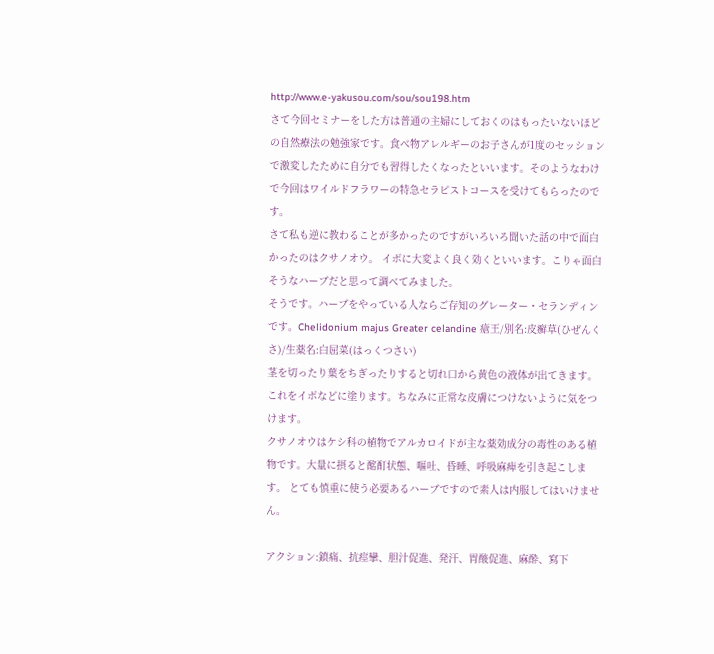http://www.e-yakusou.com/sou/sou198.htm
さて今回セミナーをした方は普通の主婦にしておくのはもったいないほどの自然療法の勉強家です。食べ物アレルギーのお子さんが1度のセッションで激変したために自分でも習得したくなったといいます。そのようなわけで今回はワイルドフラワーの特急セラピストコースを受けてもらったのです。
さて私も逆に教わることが多かったのですがいろいろ聞いた話の中で面白かったのはクサノオウ。 イボに大変よく良く効くといいます。こりゃ面白そうなハーブだと思って調べてみました。
そうです。ハーブをやっている人ならご存知のグレーター・セランディンです。Chelidonium majus Greater celandine 瘡王/別名:皮癬草(ひぜんくさ)/生薬名:白屈菜(はっくつさい)
茎を切ったり葉をちぎったりすると切れ口から黄色の液体が出てきます。これをイボなどに塗ります。ちなみに正常な皮膚につけないように気をつけます。
クサノオウはケシ科の植物でアルカロイドが主な薬効成分の毒性のある植物です。大量に摂ると酩酊状態、嘔吐、昏睡、呼吸麻痺を引き起こします。 とても慎重に使う必要あるハーブですので素人は内服してはいけません。

アクション:鎮痛、抗痙攣、胆汁促進、発汗、胃酸促進、麻酔、寫下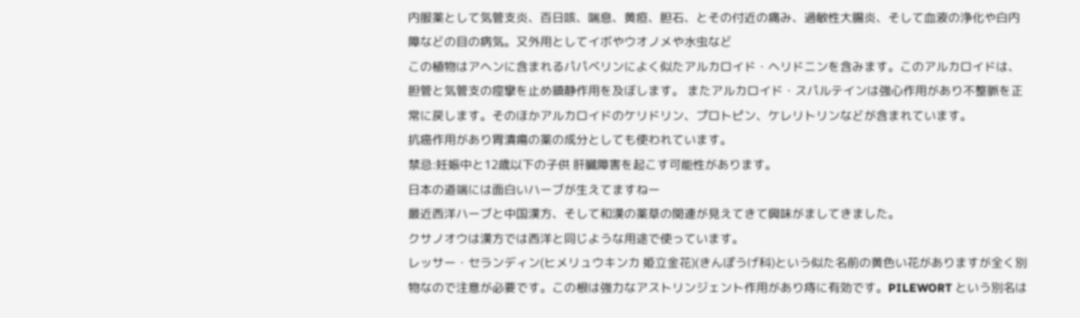内服薬として気管支炎、百日咳、喘息、黄疸、胆石、とその付近の痛み、過敏性大腸炎、そして血液の浄化や白内障などの目の病気。又外用としてイボやウオノメや水虫など
この植物はアヘンに含まれるパパベリンによく似たアルカロイド・ヘリドニンを含みます。このアルカロイドは、胆管と気管支の痙攣を止め鎮静作用を及ぼします。 またアルカロイド・スパルテインは強心作用があり不整脈を正常に戻します。そのほかアルカロイドのケリドリン、プロトピン、ケレリトリンなどが含まれています。
抗癌作用があり胃潰瘍の薬の成分としても使われています。
禁忌:妊娠中と12歳以下の子供 肝臓障害を起こす可能性があります。
日本の道端には面白いハーブが生えてますねー
最近西洋ハーブと中国漢方、そして和漢の薬草の関連が見えてきて興味がましてきました。
クサノオウは漢方では西洋と同じような用途で使っています。
レッサー・セランディン(ヒメリュウキンカ 姫立金花)(きんぽうげ科)という似た名前の黄色い花がありますが全く別物なので注意が必要です。この根は強力なアストリンジェント作用があり痔に有効です。PILEWORT という別名は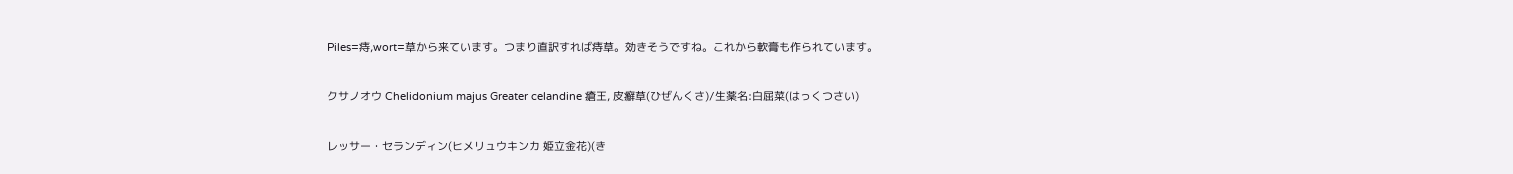Piles=痔,wort=草から来ています。つまり直訳すれば痔草。効きそうですね。これから軟膏も作られています。

クサノオウ Chelidonium majus Greater celandine 瘡王, 皮癬草(ひぜんくさ)/生薬名:白屈菜(はっくつさい)

レッサー・セランディン(ヒメリュウキンカ 姫立金花)(き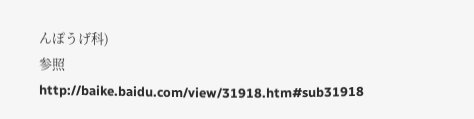んぽうげ科)
参照
http://baike.baidu.com/view/31918.htm#sub31918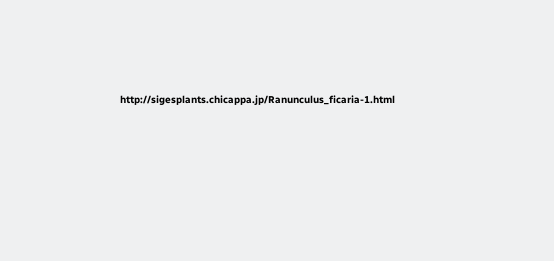http://sigesplants.chicappa.jp/Ranunculus_ficaria-1.html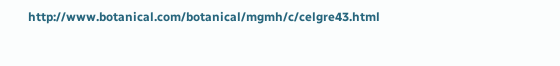http://www.botanical.com/botanical/mgmh/c/celgre43.html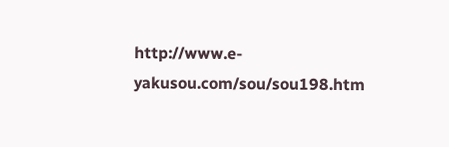http://www.e-yakusou.com/sou/sou198.htm